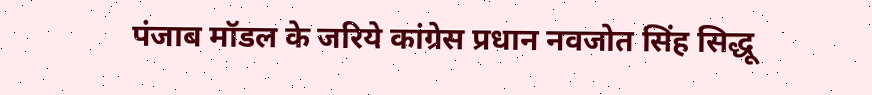पंजाब मॉडल के जरिये कांग्रेस प्रधान नवजोत सिंह सिद्धू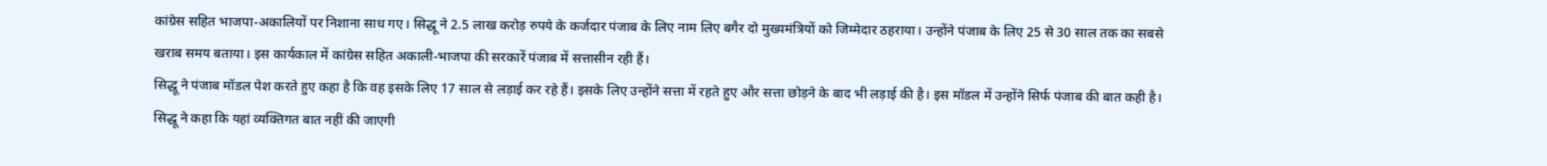कांग्रेस सहित भाजपा-अकालियों पर निशाना साध गए। सिद्धू ने 2.5 लाख करोड़ रुपये के कर्जदार पंजाब के लिए नाम लिए बगैर दो मुख्यमंत्रियों को जिम्मेदार ठहराया। उन्होंने पंजाब के लिए 25 से 30 साल तक का सबसे खराब समय बताया। इस कार्यकाल में कांग्रेस सहित अकाली-भाजपा की सरकारें पंजाब में सत्तासीन रही हैं।
सिद्धू ने पंजाब मॉडल पेश करते हुए कहा है कि वह इसके लिए 17 साल से लड़ाई कर रहे हैं। इसके लिए उन्होंने सत्ता में रहते हुए और सत्ता छोड़ने के बाद भी लड़ाई की है। इस मॉडल में उन्होंने सिर्फ पंजाब की बात कही है। सिद्धू ने कहा कि यहां व्यक्तिगत बात नहीं की जाएगी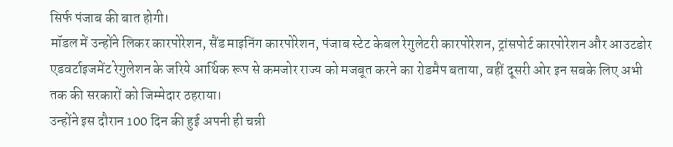सिर्फ पंजाब की बात होगी।
मॉडल में उन्होंने लिकर कारपोरेशन, सैंड माइनिंग कारपोरेशन, पंजाब स्टेट केबल रेगुलेटरी कारपोरेशन, ट्रांसपोर्ट कारपोरेशन और आउटडोर एडवर्टाइजमेंट रेगुलेशन के जरिये आर्थिक रूप से कमजोर राज्य को मजबूत करने का रोडमैप बताया, वहीं दूसरी ओर इन सबके लिए अभी तक की सरकारों को जिम्मेदार ठहराया।
उन्होंने इस दौरान 100 दिन की हुई अपनी ही चन्नी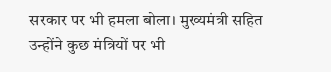सरकार पर भी हमला बोला। मुख्यमंत्री सहित उन्होंने कुछ मंत्रियों पर भी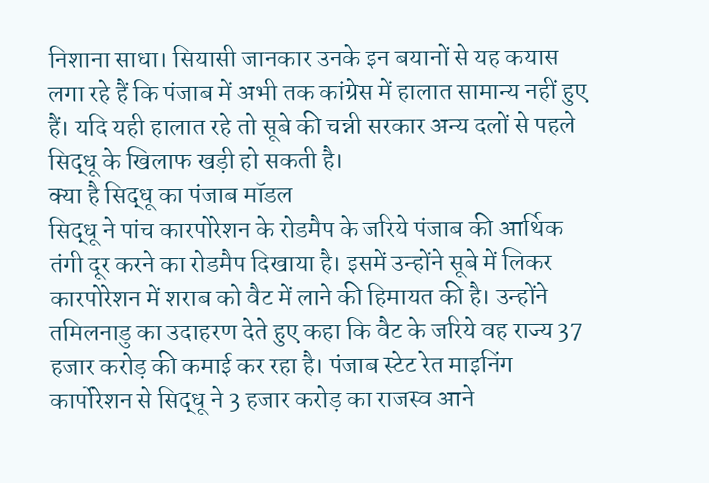निशाना साधा। सियासी जानकार उनके इन बयानों से यह कयास लगा रहे हैं कि पंजाब में अभी तक कांग्रेस में हालात सामान्य नहीं हुए हैं। यदि यही हालात रहे तो सूबे की चन्नी सरकार अन्य दलों से पहले सिद्धू के खिलाफ खड़ी हो सकती है।
क्या है सिद्धू का पंजाब मॉडल
सिद्धू ने पांच कारपोरेशन के रोडमैप के जरिये पंजाब की आर्थिक तंगी दूर करने का रोडमैप दिखाया है। इसमें उन्होंने सूबे में लिकर कारपोरेशन में शराब को वैट में लाने की हिमायत की है। उन्होंने तमिलनाडु का उदाहरण देते हुए कहा कि वैट के जरिये वह राज्य 37 हजार करोड़ की कमाई कर रहा है। पंजाब स्टेट रेत माइनिंग कार्पोरेशन से सिद्धू ने 3 हजार करोड़ का राजस्व आने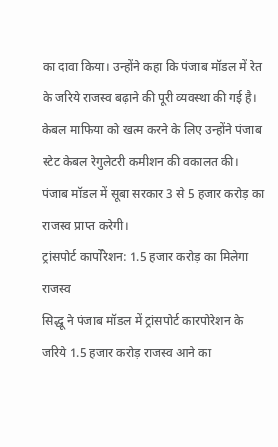का दावा किया। उन्होंने कहा कि पंजाब मॉडल में रेत के जरिये राजस्व बढ़ाने की पूरी व्यवस्था की गई है। केबल माफिया को खत्म करने के लिए उन्होंने पंजाब स्टेट केबल रेगुलेटरी कमीशन की वकालत की। पंजाब मॉडल में सूबा सरकार 3 से 5 हजार करोड़ का राजस्व प्राप्त करेगी।
ट्रांसपोर्ट कार्पोरेशन: 1.5 हजार करोड़ का मिलेगा राजस्व
सिद्धू ने पंजाब मॉडल में ट्रांसपोर्ट कारपोरेशन के जरिये 1.5 हजार करोड़ राजस्व आने का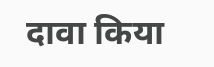दावा किया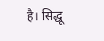है। सिद्धू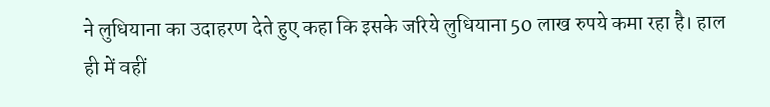ने लुधियाना का उदाहरण देते हुए कहा कि इसके जरिये लुधियाना 50 लाख रुपये कमा रहा है। हाल ही में वहीं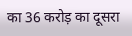का 36 करोड़ का दूसरा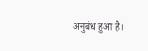अनुबंध हुआ है।